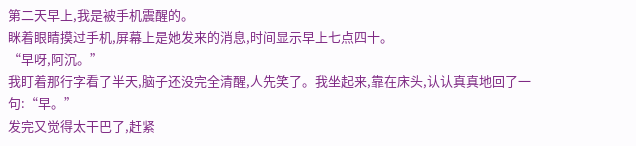第二天早上,我是被手机震醒的。
眯着眼睛摸过手机,屏幕上是她发来的消息,时间显示早上七点四十。
“早呀,阿沉。”
我盯着那行字看了半天,脑子还没完全清醒,人先笑了。我坐起来,靠在床头,认认真真地回了一句:“早。”
发完又觉得太干巴了,赶紧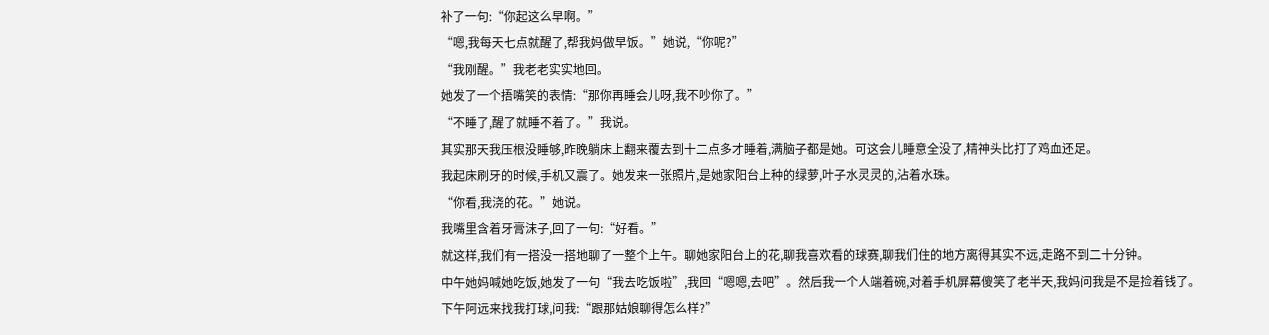补了一句:“你起这么早啊。”
“嗯,我每天七点就醒了,帮我妈做早饭。”她说,“你呢?”
“我刚醒。”我老老实实地回。
她发了一个捂嘴笑的表情:“那你再睡会儿呀,我不吵你了。”
“不睡了,醒了就睡不着了。”我说。
其实那天我压根没睡够,昨晚躺床上翻来覆去到十二点多才睡着,满脑子都是她。可这会儿睡意全没了,精神头比打了鸡血还足。
我起床刷牙的时候,手机又震了。她发来一张照片,是她家阳台上种的绿萝,叶子水灵灵的,沾着水珠。
“你看,我浇的花。”她说。
我嘴里含着牙膏沫子,回了一句:“好看。”
就这样,我们有一搭没一搭地聊了一整个上午。聊她家阳台上的花,聊我喜欢看的球赛,聊我们住的地方离得其实不远,走路不到二十分钟。
中午她妈喊她吃饭,她发了一句“我去吃饭啦”,我回“嗯嗯,去吧”。然后我一个人端着碗,对着手机屏幕傻笑了老半天,我妈问我是不是捡着钱了。
下午阿远来找我打球,问我:“跟那姑娘聊得怎么样?”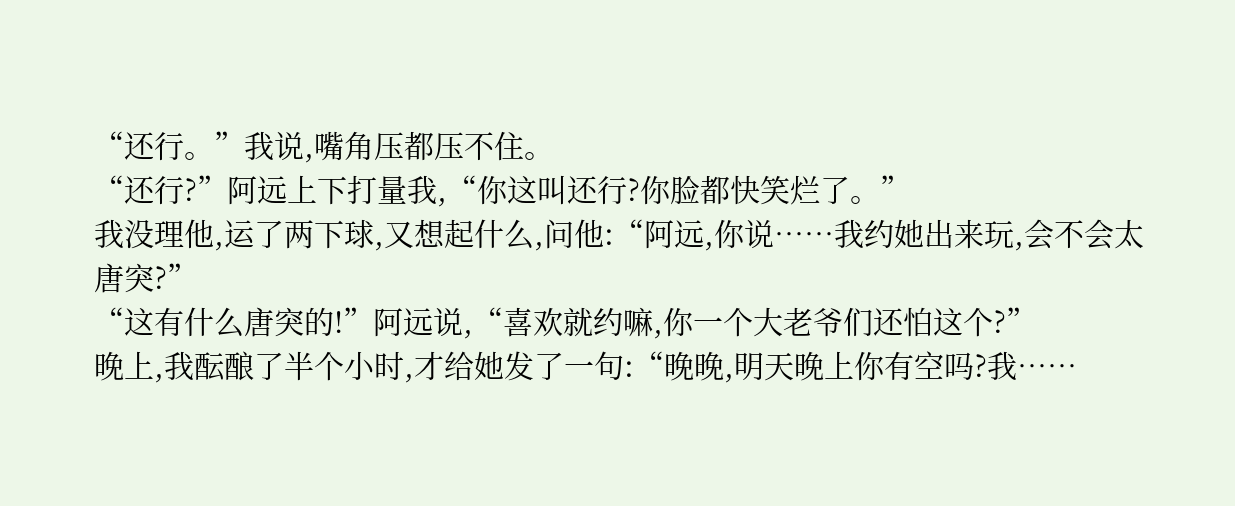“还行。”我说,嘴角压都压不住。
“还行?”阿远上下打量我,“你这叫还行?你脸都快笑烂了。”
我没理他,运了两下球,又想起什么,问他:“阿远,你说……我约她出来玩,会不会太唐突?”
“这有什么唐突的!”阿远说,“喜欢就约嘛,你一个大老爷们还怕这个?”
晚上,我酝酿了半个小时,才给她发了一句:“晚晚,明天晚上你有空吗?我……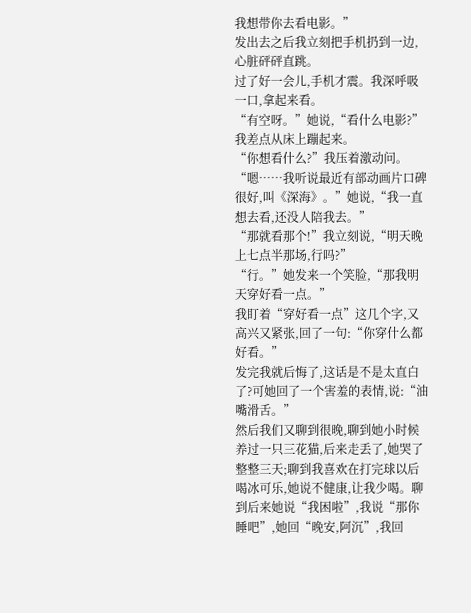我想带你去看电影。”
发出去之后我立刻把手机扔到一边,心脏砰砰直跳。
过了好一会儿,手机才震。我深呼吸一口,拿起来看。
“有空呀。”她说,“看什么电影?”
我差点从床上蹦起来。
“你想看什么?”我压着激动问。
“嗯……我听说最近有部动画片口碑很好,叫《深海》。”她说,“我一直想去看,还没人陪我去。”
“那就看那个!”我立刻说,“明天晚上七点半那场,行吗?”
“行。”她发来一个笑脸,“那我明天穿好看一点。”
我盯着“穿好看一点”这几个字,又高兴又紧张,回了一句:“你穿什么都好看。”
发完我就后悔了,这话是不是太直白了?可她回了一个害羞的表情,说:“油嘴滑舌。”
然后我们又聊到很晚,聊到她小时候养过一只三花猫,后来走丢了,她哭了整整三天;聊到我喜欢在打完球以后喝冰可乐,她说不健康,让我少喝。聊到后来她说“我困啦”,我说“那你睡吧”,她回“晚安,阿沉”,我回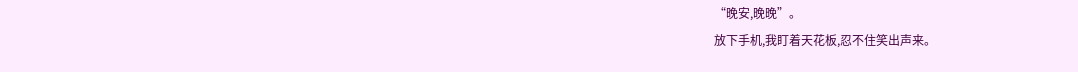“晚安,晚晚”。
放下手机,我盯着天花板,忍不住笑出声来。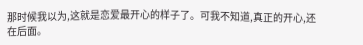那时候我以为,这就是恋爱最开心的样子了。可我不知道,真正的开心,还在后面。